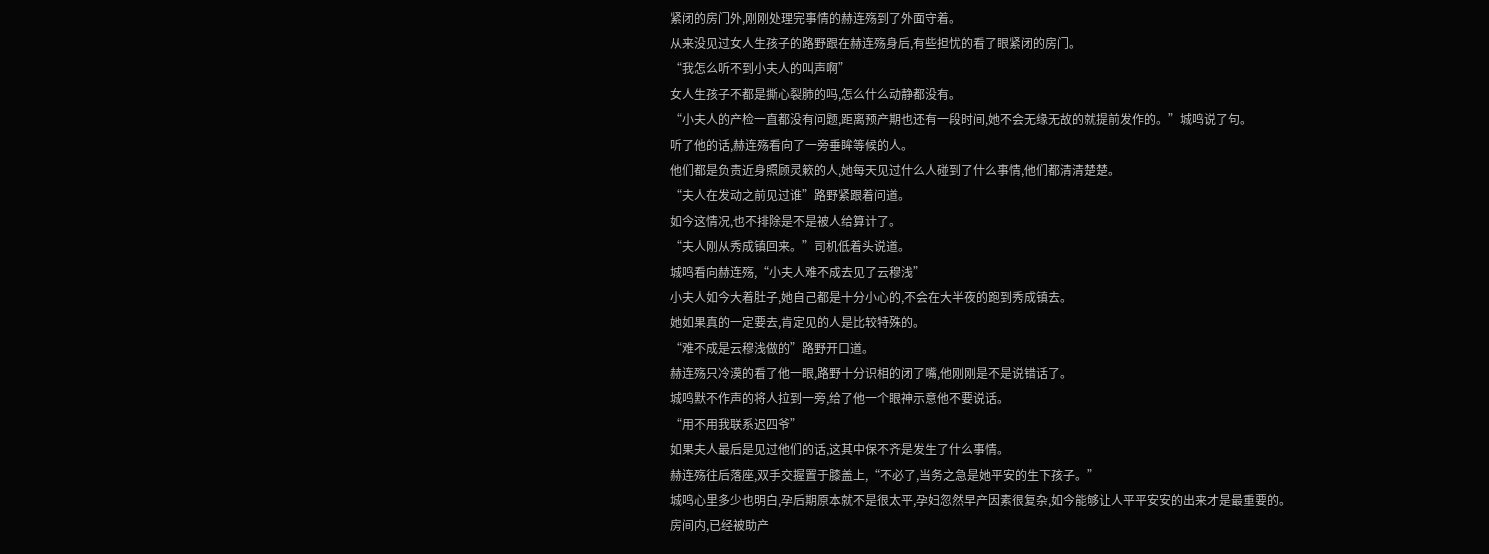紧闭的房门外,刚刚处理完事情的赫连殇到了外面守着。
从来没见过女人生孩子的路野跟在赫连殇身后,有些担忧的看了眼紧闭的房门。
“我怎么听不到小夫人的叫声啊”
女人生孩子不都是撕心裂肺的吗,怎么什么动静都没有。
“小夫人的产检一直都没有问题,距离预产期也还有一段时间,她不会无缘无故的就提前发作的。”城鸣说了句。
听了他的话,赫连殇看向了一旁垂眸等候的人。
他们都是负责近身照顾灵簌的人,她每天见过什么人碰到了什么事情,他们都清清楚楚。
“夫人在发动之前见过谁”路野紧跟着问道。
如今这情况,也不排除是不是被人给算计了。
“夫人刚从秀成镇回来。”司机低着头说道。
城鸣看向赫连殇,“小夫人难不成去见了云穆浅”
小夫人如今大着肚子,她自己都是十分小心的,不会在大半夜的跑到秀成镇去。
她如果真的一定要去,肯定见的人是比较特殊的。
“难不成是云穆浅做的”路野开口道。
赫连殇只冷漠的看了他一眼,路野十分识相的闭了嘴,他刚刚是不是说错话了。
城鸣默不作声的将人拉到一旁,给了他一个眼神示意他不要说话。
“用不用我联系迟四爷”
如果夫人最后是见过他们的话,这其中保不齐是发生了什么事情。
赫连殇往后落座,双手交握置于膝盖上,“不必了,当务之急是她平安的生下孩子。”
城鸣心里多少也明白,孕后期原本就不是很太平,孕妇忽然早产因素很复杂,如今能够让人平平安安的出来才是最重要的。
房间内,已经被助产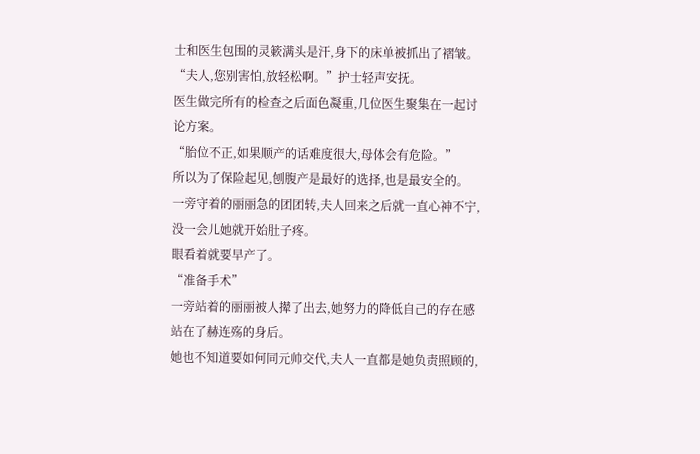士和医生包围的灵簌满头是汗,身下的床单被抓出了褶皱。
“夫人,您别害怕,放轻松啊。”护士轻声安抚。
医生做完所有的检查之后面色凝重,几位医生聚集在一起讨论方案。
“胎位不正,如果顺产的话难度很大,母体会有危险。”
所以为了保险起见,刨腹产是最好的选择,也是最安全的。
一旁守着的丽丽急的团团转,夫人回来之后就一直心神不宁,没一会儿她就开始肚子疼。
眼看着就要早产了。
“准备手术”
一旁站着的丽丽被人撵了出去,她努力的降低自己的存在感站在了赫连殇的身后。
她也不知道要如何同元帅交代,夫人一直都是她负责照顾的,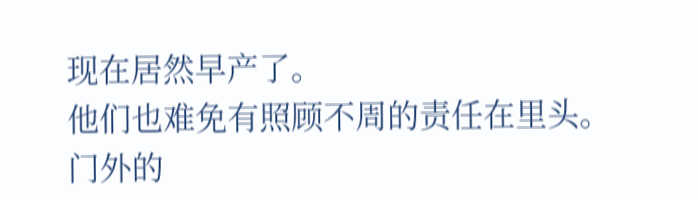现在居然早产了。
他们也难免有照顾不周的责任在里头。
门外的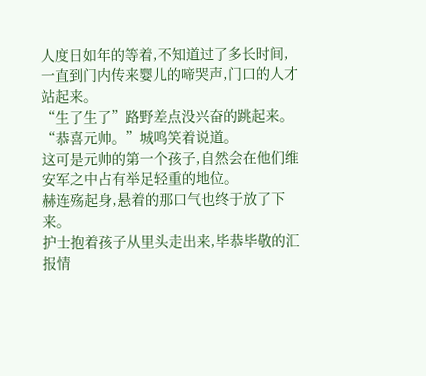人度日如年的等着,不知道过了多长时间,一直到门内传来婴儿的啼哭声,门口的人才站起来。
“生了生了”路野差点没兴奋的跳起来。
“恭喜元帅。”城鸣笑着说道。
这可是元帅的第一个孩子,自然会在他们维安军之中占有举足轻重的地位。
赫连殇起身,悬着的那口气也终于放了下来。
护士抱着孩子从里头走出来,毕恭毕敬的汇报情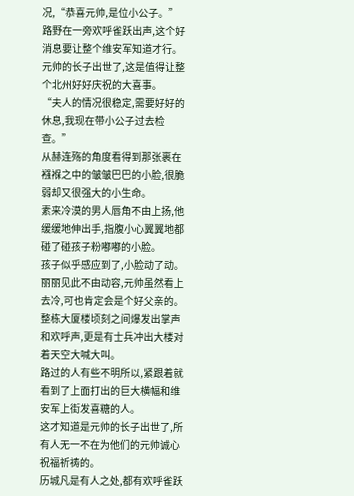况,“恭喜元帅,是位小公子。”
路野在一旁欢呼雀跃出声,这个好消息要让整个维安军知道才行。
元帅的长子出世了,这是值得让整个北州好好庆祝的大喜事。
“夫人的情况很稳定,需要好好的休息,我现在带小公子过去检查。”
从赫连殇的角度看得到那张裹在襁褓之中的皱皱巴巴的小脸,很脆弱却又很强大的小生命。
素来冷漠的男人唇角不由上扬,他缓缓地伸出手,指腹小心翼翼地都碰了碰孩子粉嘟嘟的小脸。
孩子似乎感应到了,小脸动了动。
丽丽见此不由动容,元帅虽然看上去冷,可也肯定会是个好父亲的。
整栋大厦楼顷刻之间爆发出掌声和欢呼声,更是有士兵冲出大楼对着天空大喊大叫。
路过的人有些不明所以,紧跟着就看到了上面打出的巨大横幅和维安军上街发喜糖的人。
这才知道是元帅的长子出世了,所有人无一不在为他们的元帅诚心祝福祈祷的。
历城凡是有人之处,都有欢呼雀跃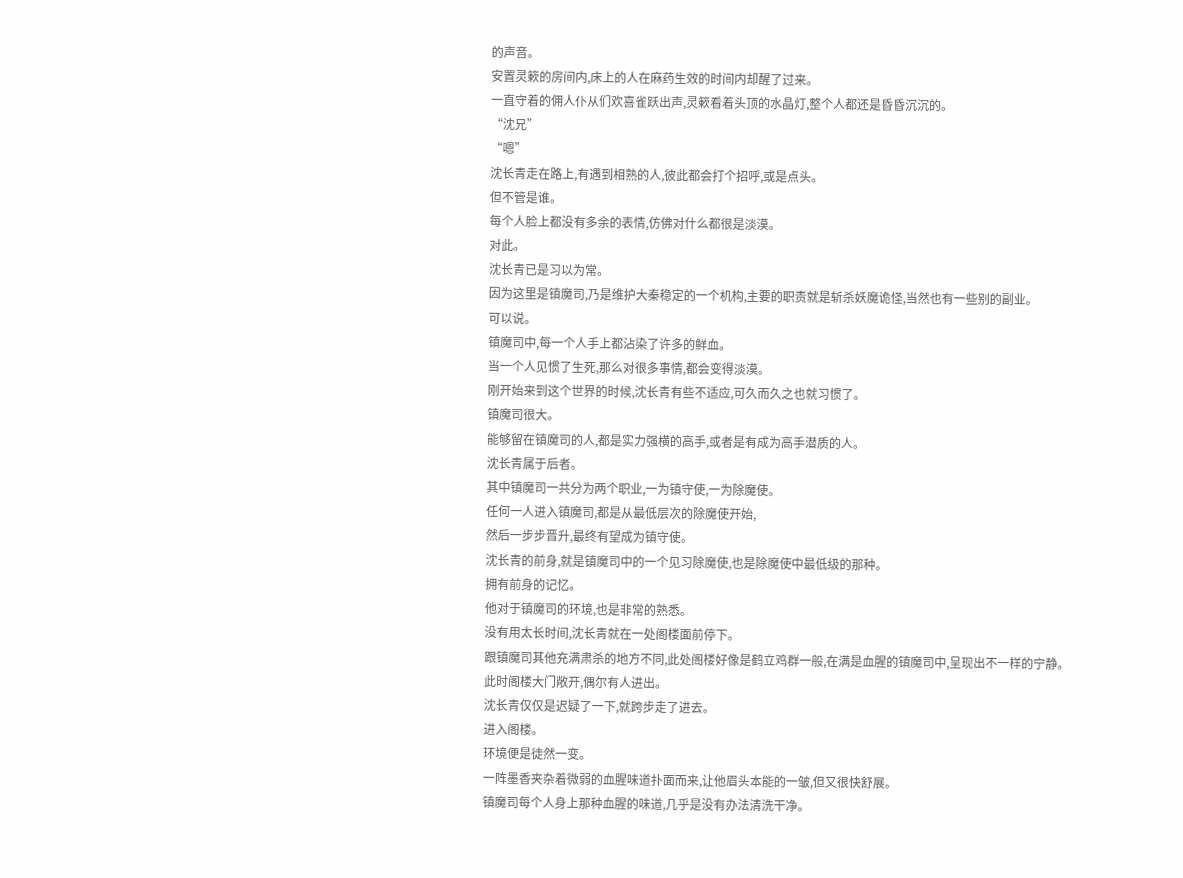的声音。
安置灵簌的房间内,床上的人在麻药生效的时间内却醒了过来。
一直守着的佣人仆从们欢喜雀跃出声,灵簌看着头顶的水晶灯,整个人都还是昏昏沉沉的。
“沈兄”
“嗯”
沈长青走在路上,有遇到相熟的人,彼此都会打个招呼,或是点头。
但不管是谁。
每个人脸上都没有多余的表情,仿佛对什么都很是淡漠。
对此。
沈长青已是习以为常。
因为这里是镇魔司,乃是维护大秦稳定的一个机构,主要的职责就是斩杀妖魔诡怪,当然也有一些别的副业。
可以说。
镇魔司中,每一个人手上都沾染了许多的鲜血。
当一个人见惯了生死,那么对很多事情,都会变得淡漠。
刚开始来到这个世界的时候,沈长青有些不适应,可久而久之也就习惯了。
镇魔司很大。
能够留在镇魔司的人,都是实力强横的高手,或者是有成为高手潜质的人。
沈长青属于后者。
其中镇魔司一共分为两个职业,一为镇守使,一为除魔使。
任何一人进入镇魔司,都是从最低层次的除魔使开始,
然后一步步晋升,最终有望成为镇守使。
沈长青的前身,就是镇魔司中的一个见习除魔使,也是除魔使中最低级的那种。
拥有前身的记忆。
他对于镇魔司的环境,也是非常的熟悉。
没有用太长时间,沈长青就在一处阁楼面前停下。
跟镇魔司其他充满肃杀的地方不同,此处阁楼好像是鹤立鸡群一般,在满是血腥的镇魔司中,呈现出不一样的宁静。
此时阁楼大门敞开,偶尔有人进出。
沈长青仅仅是迟疑了一下,就跨步走了进去。
进入阁楼。
环境便是徒然一变。
一阵墨香夹杂着微弱的血腥味道扑面而来,让他眉头本能的一皱,但又很快舒展。
镇魔司每个人身上那种血腥的味道,几乎是没有办法清洗干净。